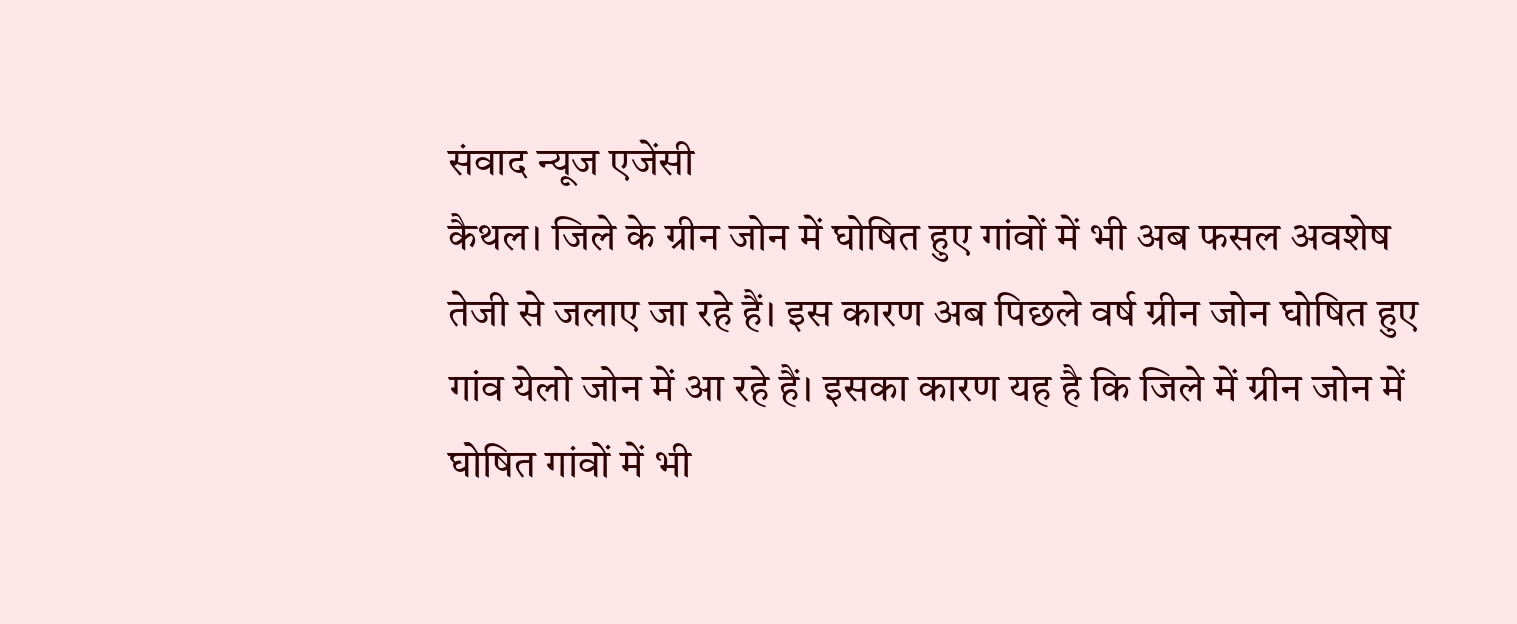संवाद न्यूज एजेंसी
कैथल। जिले के ग्रीन जोन में घोषित हुए गांवों में भी अब फसल अवशेष तेजी से जलाए जा रहे हैं। इस कारण अब पिछले वर्ष ग्रीन जोन घोषित हुए गांव येलो जोन में आ रहे हैं। इसका कारण यह है कि जिले में ग्रीन जोन में घोषित गांवों में भी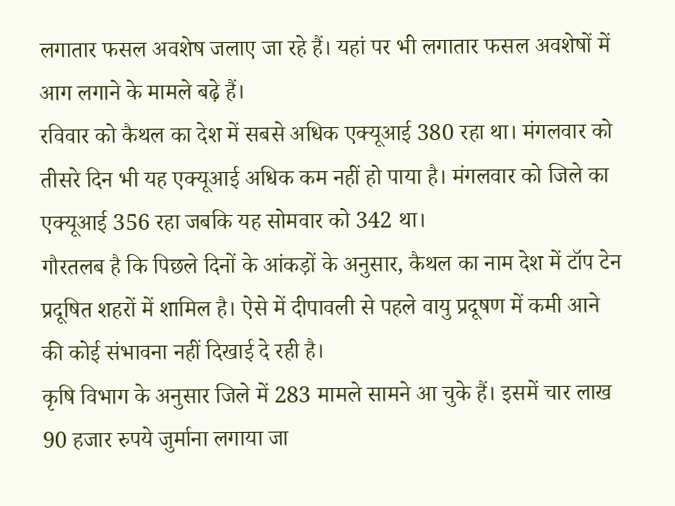लगातार फसल अवशेष जलाए जा रहे हैं। यहां पर भी लगातार फसल अवशेषों में आग लगाने के मामले बढ़े हैं।
रविवार को कैथल का देश में सबसे अधिक एक्यूआई 380 रहा था। मंगलवार को तीसरे दिन भी यह एक्यूआई अधिक कम नहीं हो पाया है। मंगलवार को जिले का एक्यूआई 356 रहा जबकि यह सोमवार को 342 था।
गौरतलब है कि पिछले दिनों के आंकड़ों के अनुसार, कैथल का नाम देश में टॉप टेन प्रदूषित शहरों में शामिल है। ऐसे में दीपावली से पहले वायु प्रदूषण में कमी आने की कोई संभावना नहीं दिखाई दे रही है।
कृषि विभाग के अनुसार जिले में 283 मामले सामने आ चुके हैं। इसमें चार लाख 90 हजार रुपये जुर्माना लगाया जा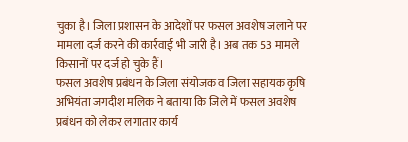चुका है। जिला प्रशासन के आदेशों पर फसल अवशेष जलाने पर मामला दर्ज करने की कार्रवाई भी जारी है। अब तक 53 मामले किसानों पर दर्ज हो चुके हैं।
फसल अवशेष प्रबंधन के जिला संयोजक व जिला सहायक कृषि अभियंता जगदीश मलिक ने बताया कि जिले में फसल अवशेष प्रबंधन को लेकर लगातार कार्य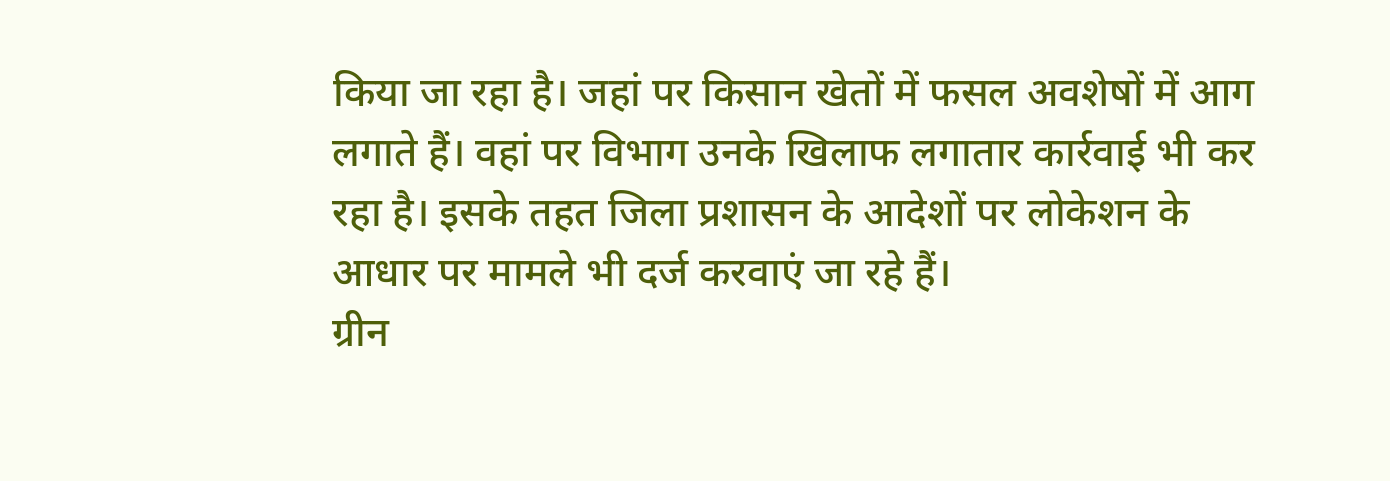किया जा रहा है। जहां पर किसान खेतों में फसल अवशेषों में आग लगाते हैं। वहां पर विभाग उनके खिलाफ लगातार कार्रवाई भी कर रहा है। इसके तहत जिला प्रशासन के आदेशों पर लोकेशन के आधार पर मामले भी दर्ज करवाएं जा रहे हैं।
ग्रीन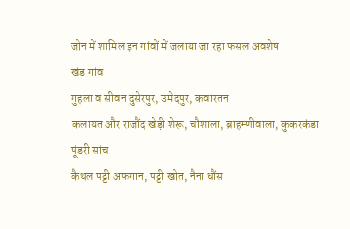जोन में शामिल इन गांवों में जलाया जा रहा फसल अवशेष
खंड गांव
गुहला व सीवन दुसेरपुर, उमेदपुर, कवारतन
कलायत और राजौंद खेड़ी शेरू, चौशाला, ब्राहम्णीवाला, कुकरकंडा
पूंडरी सांच
कैथल पट्टी अफगान, पट्टी खोत, नैना धौंस